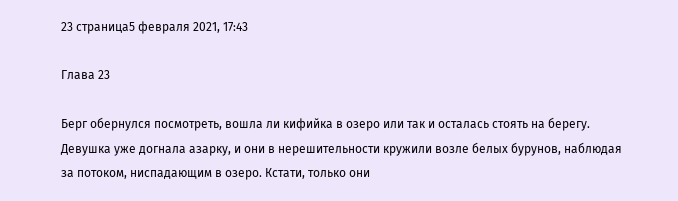23 страница5 февраля 2021, 17:43

Глава 23

Берг обернулся посмотреть, вошла ли кифийка в озеро или так и осталась стоять на берегу. Девушка уже догнала азарку, и они в нерешительности кружили возле белых бурунов, наблюдая за потоком, ниспадающим в озеро. Кстати, только они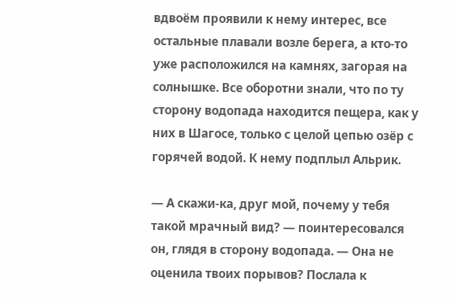вдвоём проявили к нему интерес, все остальные плавали возле берега, а кто-то уже расположился на камнях, загорая на солнышке. Все оборотни знали, что по ту сторону водопада находится пещера, как у них в Шагосе, только с целой цепью озёр с горячей водой. К нему подплыл Альрик.

— А скажи-ка, друг мой, почему у тебя такой мрачный вид? — поинтересовался он, глядя в сторону водопада. — Она не оценила твоих порывов? Послала к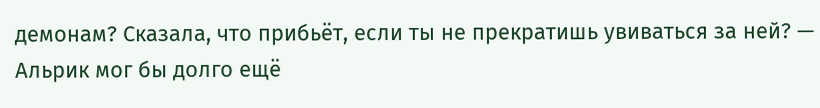демонам? Сказала, что прибьёт, если ты не прекратишь увиваться за ней? — Альрик мог бы долго ещё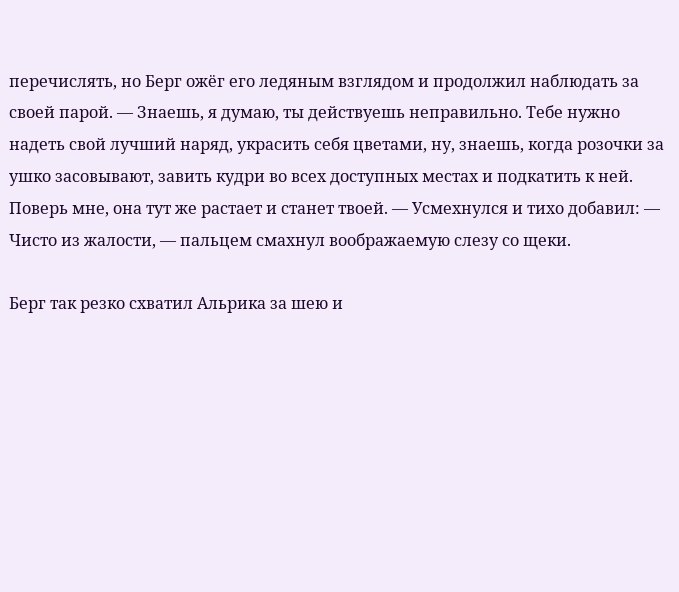перечислять, но Берг ожёг его ледяным взглядом и продолжил наблюдать за своей парой. — Знаешь, я думаю, ты действуешь неправильно. Тебе нужно надеть свой лучший наряд, украсить себя цветами, ну, знаешь, когда розочки за ушко засовывают, завить кудри во всех доступных местах и подкатить к ней. Поверь мне, она тут же растает и станет твоей. — Усмехнулся и тихо добавил: — Чисто из жалости, — пальцем смахнул воображаемую слезу со щеки.

Берг так резко схватил Альрика за шею и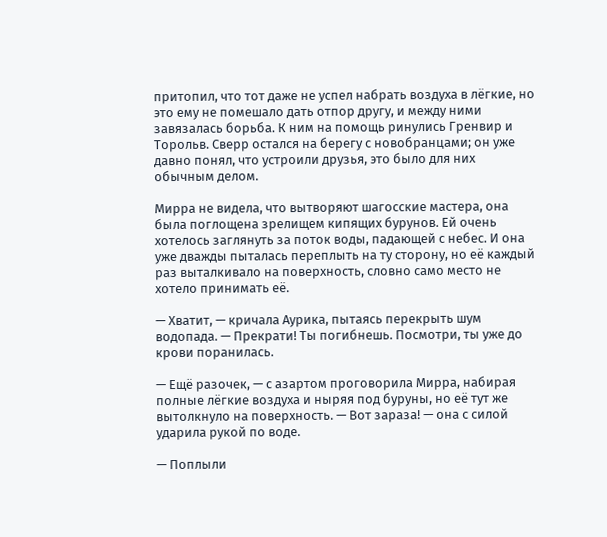притопил, что тот даже не успел набрать воздуха в лёгкие, но это ему не помешало дать отпор другу, и между ними завязалась борьба. К ним на помощь ринулись Гренвир и Торольв. Сверр остался на берегу с новобранцами; он уже давно понял, что устроили друзья, это было для них обычным делом.

Мирра не видела, что вытворяют шагосские мастера, она была поглощена зрелищем кипящих бурунов. Ей очень хотелось заглянуть за поток воды, падающей с небес. И она уже дважды пыталась переплыть на ту сторону, но её каждый раз выталкивало на поверхность, словно само место не хотело принимать её.

— Хватит, — кричала Аурика, пытаясь перекрыть шум водопада. — Прекрати! Ты погибнешь. Посмотри, ты уже до крови поранилась.

— Ещё разочек, — с азартом проговорила Мирра, набирая полные лёгкие воздуха и ныряя под буруны, но её тут же вытолкнуло на поверхность. — Вот зараза! — она с силой ударила рукой по воде.

— Поплыли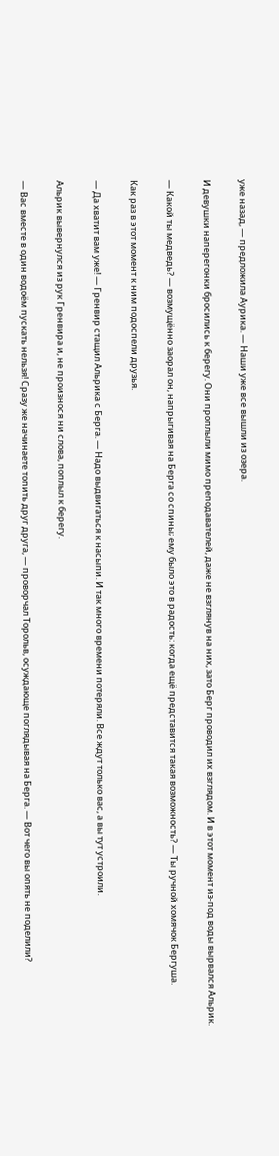уже назад, — предложила Аурика. — Наши уже все вышли из озера.

И девушки наперегонки бросились к берегу. Они проплыли мимо преподавателей, даже не взглянув на них, зато Берг проводил их взглядом. И в этот момент из-под воды вырвался Альрик.

— Какой ты медведь? — возмущённо заорал он, напрыгивая на Берга со спины; ему было это в радость: когда ещё представится такая возможность? — Ты ручной хомячок Бергуша.

Как раз в этот момент к ним подоспели друзья.

— Да хватит вам уже! — Гренвир стащил Альрика с Берга. — Надо выдвигаться к насыпи. И так много времени потеряли. Все ждут только вас, а вы тут устроили.

Альрик вывернулся из рук Гренвира и, не произнося ни слова, поплыл к берегу.

— Вас вместе в один водоём пускать нельзя! Сразу же начинаете топить друг друга, — проворчал Торольв, осуждающе поглядывая на Берга. — Вот чего вы опять не поделили?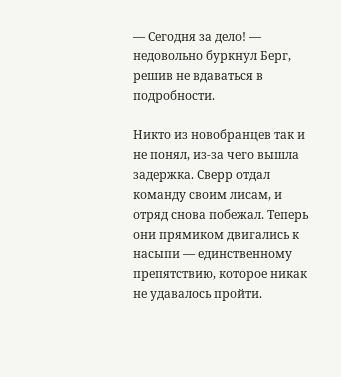— Сегодня за дело! — недовольно буркнул Берг, решив не вдаваться в подробности.

Никто из новобранцев так и не понял, из-за чего вышла задержка. Сверр отдал команду своим лисам, и отряд снова побежал. Теперь они прямиком двигались к насыпи — единственному препятствию, которое никак не удавалось пройти.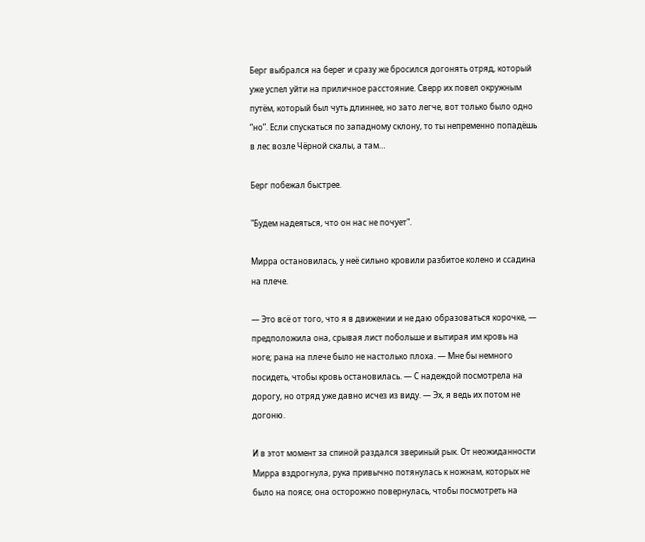Берг выбрался на берег и сразу же бросился догонять отряд, который уже успел уйти на приличное расстояние. Сверр их повел окружным путём, который был чуть длиннее, но зато легче, вот только было одно “но”. Если спускаться по западному склону, то ты непременно попадёшь в лес возле Чёрной скалы, а там…

Берг побежал быстрее.

"Будем надеяться, что он нас не почует".

Мирра остановилась, у неё сильно кровили разбитое колено и ссадина на плече.

— Это всё от того, что я в движении и не даю образоваться корочке, — предположила она, срывая лист побольше и вытирая им кровь на ноге; рана на плече было не настолько плоха. — Мне бы немного посидеть, чтобы кровь остановилась. — С надеждой посмотрела на дорогу, но отряд уже давно исчез из виду. — Эх, я ведь их потом не догоню.

И в этот момент за спиной раздался звериный рык. От неожиданности Мирра вздрогнула, рука привычно потянулась к ножнам, которых не было на поясе; она осторожно повернулась, чтобы посмотреть на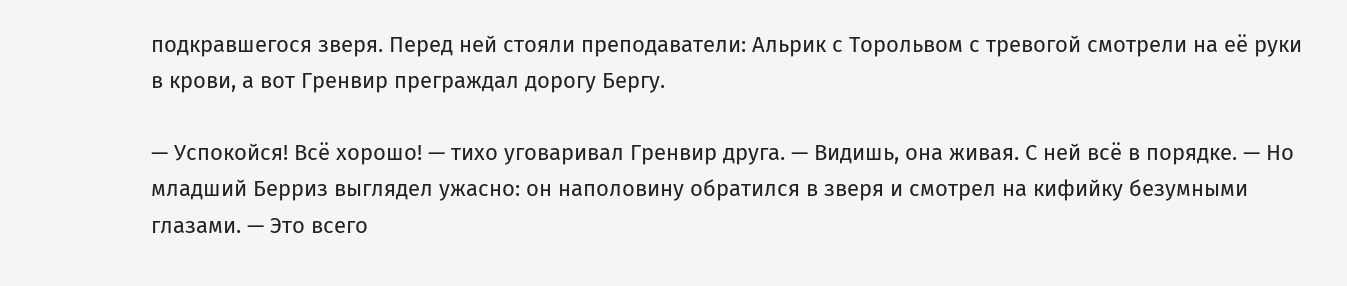подкравшегося зверя. Перед ней стояли преподаватели: Альрик с Торольвом с тревогой смотрели на её руки в крови, а вот Гренвир преграждал дорогу Бергу.

— Успокойся! Всё хорошо! — тихо уговаривал Гренвир друга. — Видишь, она живая. С ней всё в порядке. — Но младший Берриз выглядел ужасно: он наполовину обратился в зверя и смотрел на кифийку безумными глазами. — Это всего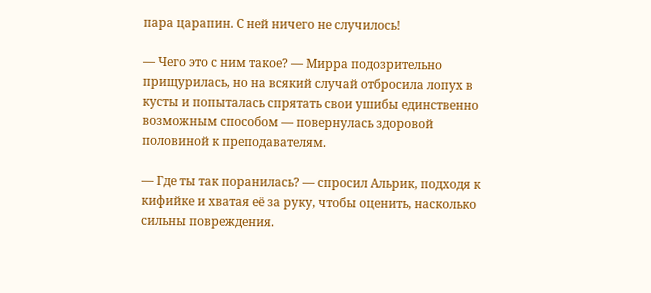пара царапин. С ней ничего не случилось!

— Чего это с ним такое? — Мирра подозрительно прищурилась, но на всякий случай отбросила лопух в кусты и попыталась спрятать свои ушибы единственно возможным способом — повернулась здоровой половиной к преподавателям.

— Где ты так поранилась? — спросил Альрик, подходя к кифийке и хватая её за руку, чтобы оценить, насколько сильны повреждения.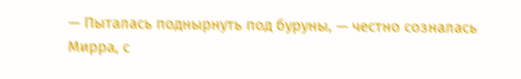— Пыталась поднырнуть под буруны, — честно созналась Мирра, с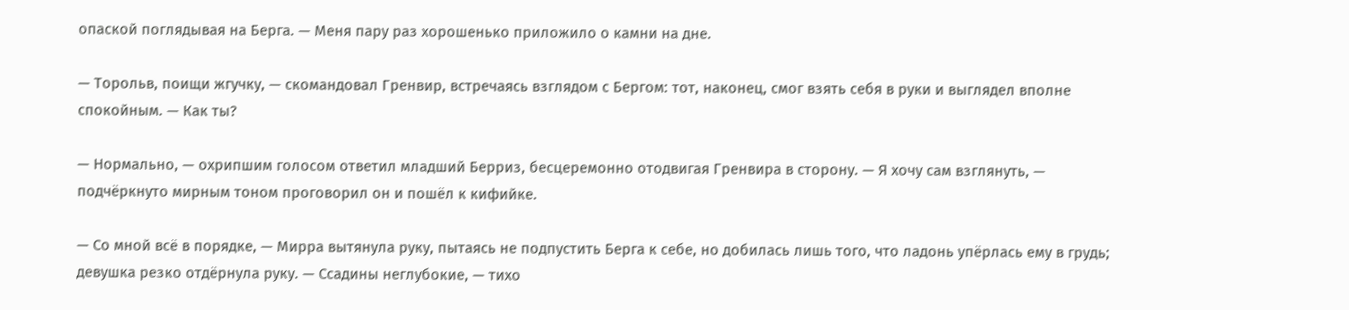опаской поглядывая на Берга. — Меня пару раз хорошенько приложило о камни на дне.

— Торольв, поищи жгучку, — скомандовал Гренвир, встречаясь взглядом с Бергом: тот, наконец, смог взять себя в руки и выглядел вполне спокойным. — Как ты?

— Нормально, — охрипшим голосом ответил младший Берриз, бесцеремонно отодвигая Гренвира в сторону. — Я хочу сам взглянуть, — подчёркнуто мирным тоном проговорил он и пошёл к кифийке.

— Со мной всё в порядке, — Мирра вытянула руку, пытаясь не подпустить Берга к себе, но добилась лишь того, что ладонь упёрлась ему в грудь; девушка резко отдёрнула руку. — Ссадины неглубокие, — тихо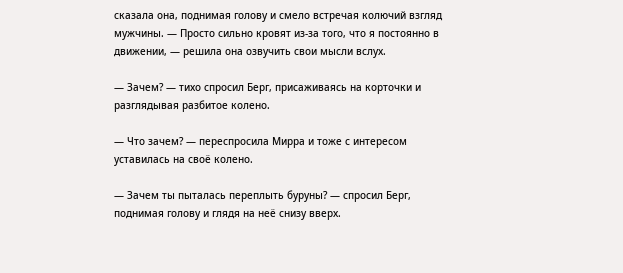сказала она, поднимая голову и смело встречая колючий взгляд мужчины. — Просто сильно кровят из-за того, что я постоянно в движении, — решила она озвучить свои мысли вслух.

— Зачем? — тихо спросил Берг, присаживаясь на корточки и разглядывая разбитое колено.

— Что зачем? — переспросила Мирра и тоже с интересом уставилась на своё колено.

— Зачем ты пыталась переплыть буруны? — спросил Берг, поднимая голову и глядя на неё снизу вверх.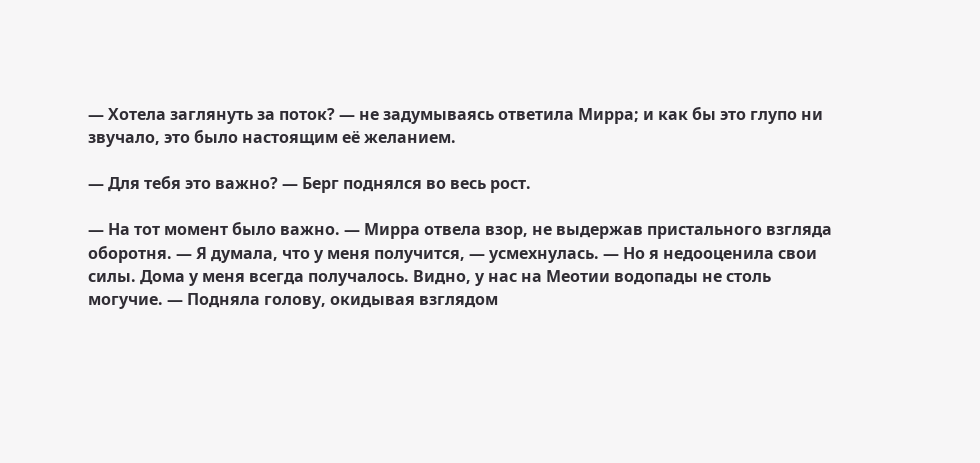— Хотела заглянуть за поток? — не задумываясь ответила Мирра; и как бы это глупо ни звучало, это было настоящим её желанием.

— Для тебя это важно? — Берг поднялся во весь рост.

— На тот момент было важно. — Мирра отвела взор, не выдержав пристального взгляда оборотня. — Я думала, что у меня получится, — усмехнулась. — Но я недооценила свои силы. Дома у меня всегда получалось. Видно, у нас на Меотии водопады не столь могучие. — Подняла голову, окидывая взглядом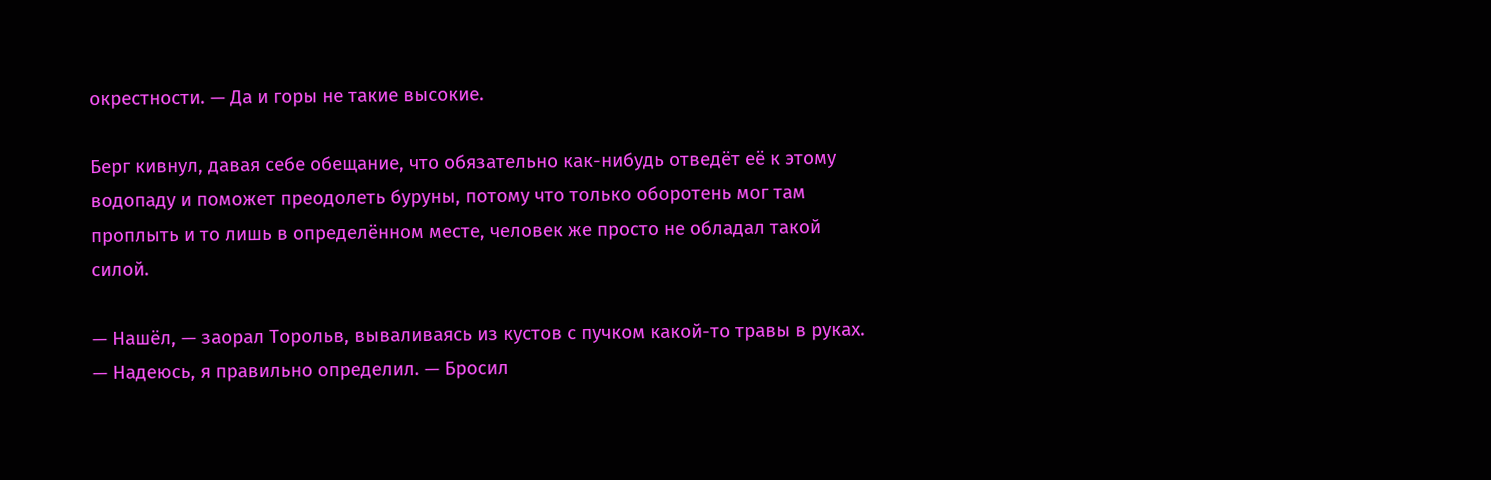окрестности. — Да и горы не такие высокие.

Берг кивнул, давая себе обещание, что обязательно как-нибудь отведёт её к этому водопаду и поможет преодолеть буруны, потому что только оборотень мог там проплыть и то лишь в определённом месте, человек же просто не обладал такой силой.

— Нашёл, — заорал Торольв, вываливаясь из кустов с пучком какой-то травы в руках. — Надеюсь, я правильно определил. — Бросил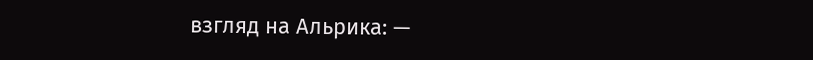взгляд на Альрика: —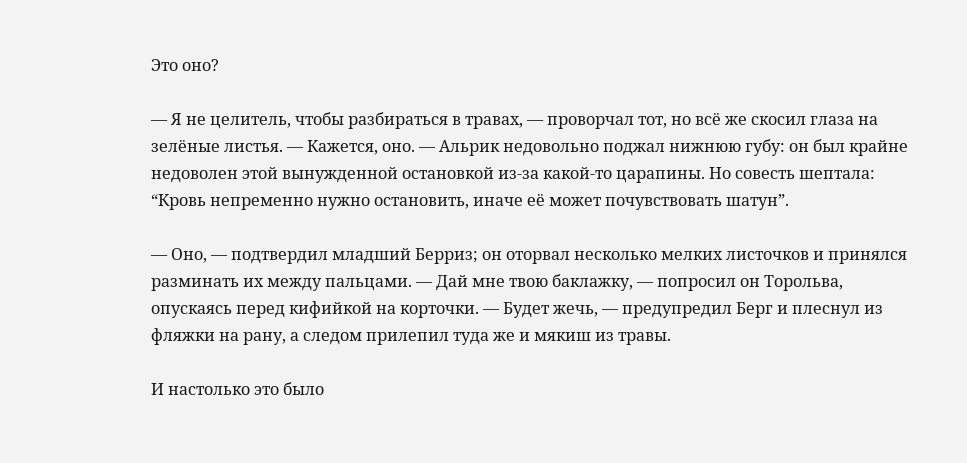Это оно?

— Я не целитель, чтобы разбираться в травах, — проворчал тот, но всё же скосил глаза на зелёные листья. — Кажется, оно. — Альрик недовольно поджал нижнюю губу: он был крайне недоволен этой вынужденной остановкой из-за какой-то царапины. Но совесть шептала: “Кровь непременно нужно остановить, иначе её может почувствовать шатун”.

— Оно, — подтвердил младший Берриз; он оторвал несколько мелких листочков и принялся разминать их между пальцами. — Дай мне твою баклажку, — попросил он Торольва, опускаясь перед кифийкой на корточки. — Будет жечь, — предупредил Берг и плеснул из фляжки на рану, а следом прилепил туда же и мякиш из травы.

И настолько это было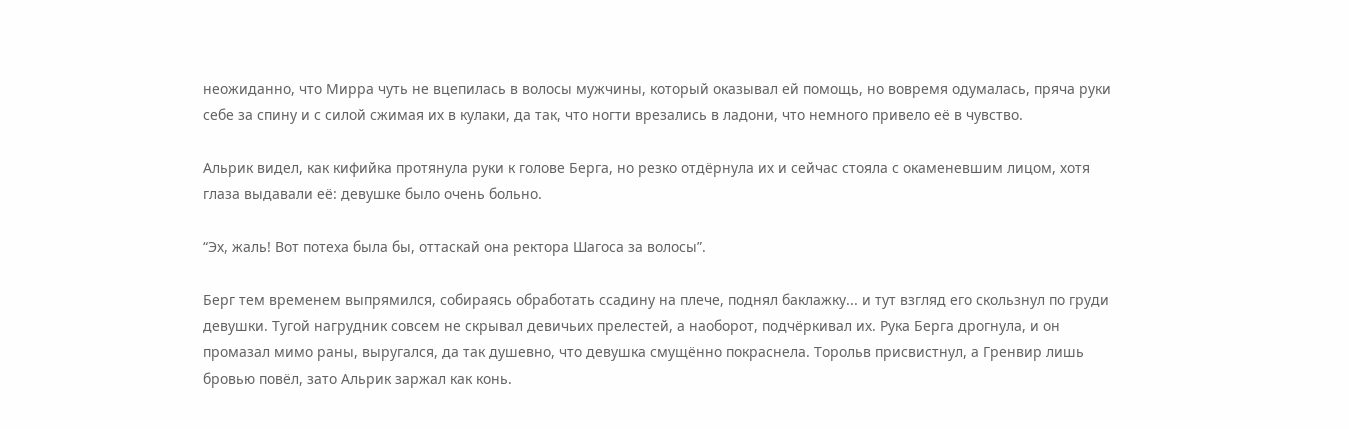неожиданно, что Мирра чуть не вцепилась в волосы мужчины, который оказывал ей помощь, но вовремя одумалась, пряча руки себе за спину и с силой сжимая их в кулаки, да так, что ногти врезались в ладони, что немного привело её в чувство.

Альрик видел, как кифийка протянула руки к голове Берга, но резко отдёрнула их и сейчас стояла с окаменевшим лицом, хотя глаза выдавали её: девушке было очень больно.

“Эх, жаль! Вот потеха была бы, оттаскай она ректора Шагоса за волосы”.

Берг тем временем выпрямился, собираясь обработать ссадину на плече, поднял баклажку... и тут взгляд его скользнул по груди девушки. Тугой нагрудник совсем не скрывал девичьих прелестей, а наоборот, подчёркивал их. Рука Берга дрогнула, и он промазал мимо раны, выругался, да так душевно, что девушка смущённо покраснела. Торольв присвистнул, а Гренвир лишь бровью повёл, зато Альрик заржал как конь.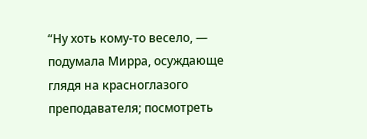“Ну хоть кому-то весело, — подумала Мирра, осуждающе глядя на красноглазого преподавателя; посмотреть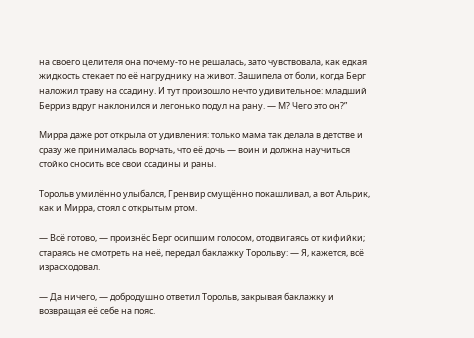на своего целителя она почему-то не решалась, зато чувствовала, как едкая жидкость стекает по её нагруднику на живот. Зашипела от боли, когда Берг наложил траву на ссадину. И тут произошло нечто удивительное: младший Берриз вдруг наклонился и легонько подул на рану. — М? Чего это он?”

Мирра даже рот открыла от удивления: только мама так делала в детстве и сразу же принималась ворчать, что её дочь — воин и должна научиться стойко сносить все свои ссадины и раны.

Торольв умилённо улыбался, Гренвир смущённо покашливал, а вот Альрик, как и Мирра, стоял с открытым ртом.

— Всё готово, — произнёс Берг осипшим голосом, отодвигаясь от кифийки; стараясь не смотреть на неё, передал баклажку Торольву: — Я, кажется, всё израсходовал.

— Да ничего, — добродушно ответил Торольв, закрывая баклажку и возвращая её себе на пояс.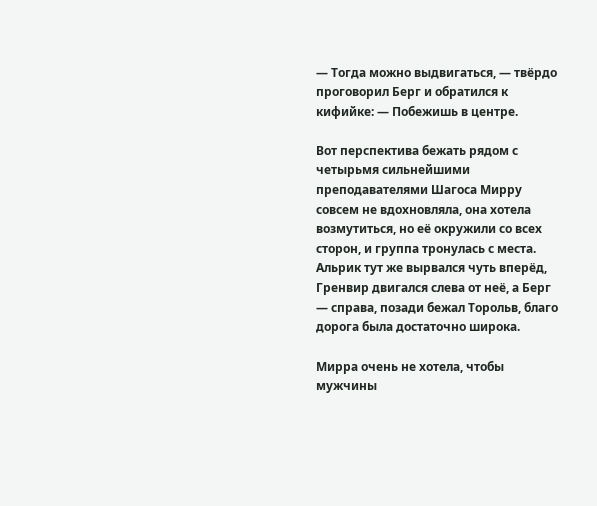— Тогда можно выдвигаться, — твёрдо проговорил Берг и обратился к кифийке: — Побежишь в центре.

Вот перспектива бежать рядом с четырьмя сильнейшими преподавателями Шагоса Мирру совсем не вдохновляла, она хотела возмутиться, но её окружили со всех сторон, и группа тронулась с места. Альрик тут же вырвался чуть вперёд, Гренвир двигался слева от неё, а Берг — справа, позади бежал Торольв, благо дорога была достаточно широка.

Мирра очень не хотела, чтобы мужчины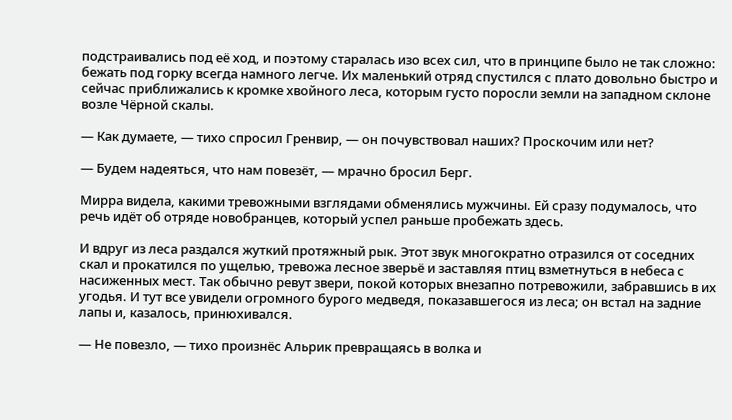подстраивались под её ход, и поэтому старалась изо всех сил, что в принципе было не так сложно: бежать под горку всегда намного легче. Их маленький отряд спустился с плато довольно быстро и сейчас приближались к кромке хвойного леса, которым густо поросли земли на западном склоне возле Чёрной скалы.

— Как думаете, — тихо спросил Гренвир, — он почувствовал наших? Проскочим или нет?

— Будем надеяться, что нам повезёт, — мрачно бросил Берг.

Мирра видела, какими тревожными взглядами обменялись мужчины. Ей сразу подумалось, что речь идёт об отряде новобранцев, который успел раньше пробежать здесь.

И вдруг из леса раздался жуткий протяжный рык. Этот звук многократно отразился от соседних скал и прокатился по ущелью, тревожа лесное зверьё и заставляя птиц взметнуться в небеса с насиженных мест. Так обычно ревут звери, покой которых внезапно потревожили, забравшись в их угодья. И тут все увидели огромного бурого медведя, показавшегося из леса; он встал на задние лапы и, казалось, принюхивался.

— Не повезло, — тихо произнёс Альрик превращаясь в волка и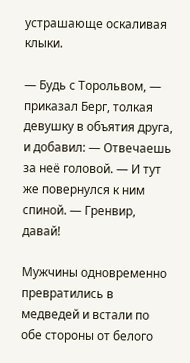устрашающе оскаливая клыки.

— Будь с Торольвом, — приказал Берг, толкая девушку в объятия друга, и добавил: — Отвечаешь за неё головой. — И тут же повернулся к ним спиной. — Гренвир, давай!

Мужчины одновременно превратились в медведей и встали по обе стороны от белого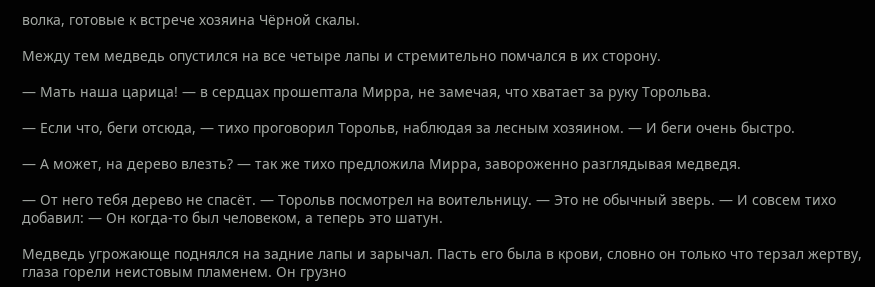волка, готовые к встрече хозяина Чёрной скалы.

Между тем медведь опустился на все четыре лапы и стремительно помчался в их сторону.

— Мать наша царица! — в сердцах прошептала Мирра, не замечая, что хватает за руку Торольва.

— Если что, беги отсюда, — тихо проговорил Торольв, наблюдая за лесным хозяином. — И беги очень быстро.

— А может, на дерево влезть? — так же тихо предложила Мирра, завороженно разглядывая медведя.

— От него тебя дерево не спасёт. — Торольв посмотрел на воительницу. — Это не обычный зверь. — И совсем тихо добавил: — Он когда-то был человеком, а теперь это шатун.

Медведь угрожающе поднялся на задние лапы и зарычал. Пасть его была в крови, словно он только что терзал жертву, глаза горели неистовым пламенем. Он грузно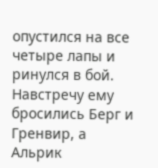опустился на все четыре лапы и ринулся в бой. Навстречу ему бросились Берг и Гренвир, а Альрик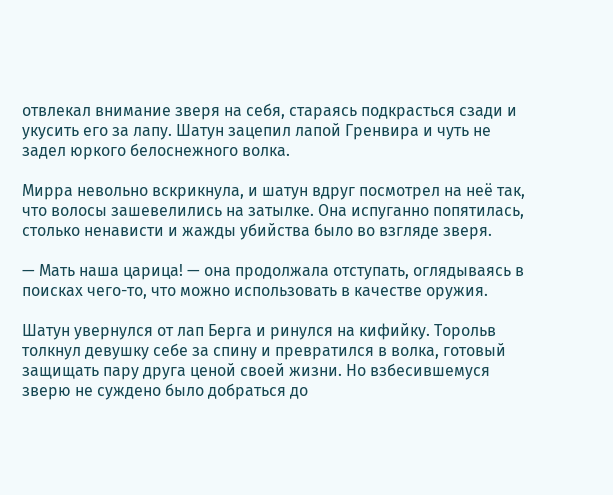отвлекал внимание зверя на себя, стараясь подкрасться сзади и укусить его за лапу. Шатун зацепил лапой Гренвира и чуть не задел юркого белоснежного волка.

Мирра невольно вскрикнула, и шатун вдруг посмотрел на неё так, что волосы зашевелились на затылке. Она испуганно попятилась, столько ненависти и жажды убийства было во взгляде зверя.

— Мать наша царица! — она продолжала отступать, оглядываясь в поисках чего-то, что можно использовать в качестве оружия.

Шатун увернулся от лап Берга и ринулся на кифийку. Торольв толкнул девушку себе за спину и превратился в волка, готовый защищать пару друга ценой своей жизни. Но взбесившемуся зверю не суждено было добраться до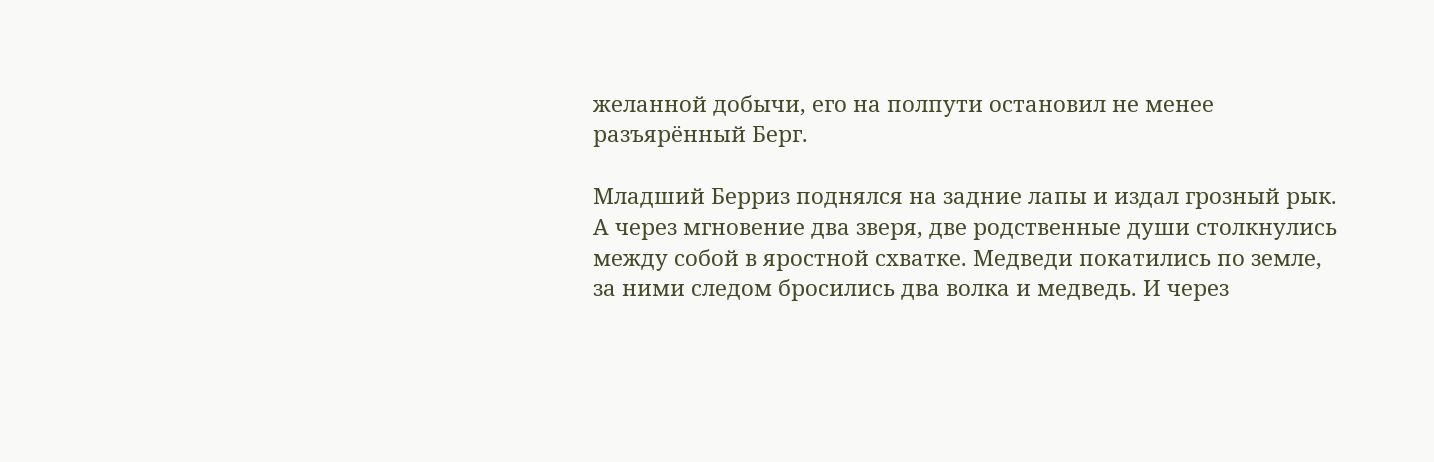желанной добычи, его на полпути остановил не менее разъярённый Берг.

Младший Берриз поднялся на задние лапы и издал грозный рык. А через мгновение два зверя, две родственные души столкнулись между собой в яростной схватке. Медведи покатились по земле, за ними следом бросились два волка и медведь. И через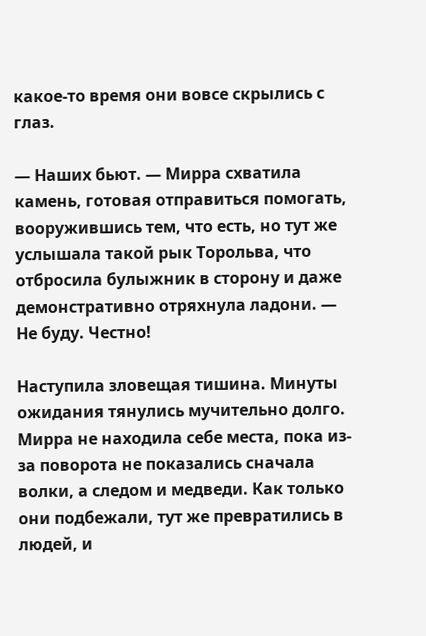какое-то время они вовсе скрылись с глаз.

— Наших бьют. — Мирра схватила камень, готовая отправиться помогать, вооружившись тем, что есть, но тут же услышала такой рык Торольва, что отбросила булыжник в сторону и даже демонстративно отряхнула ладони. — Не буду. Честно!

Наступила зловещая тишина. Минуты ожидания тянулись мучительно долго. Мирра не находила себе места, пока из-за поворота не показались сначала волки, а следом и медведи. Как только они подбежали, тут же превратились в людей, и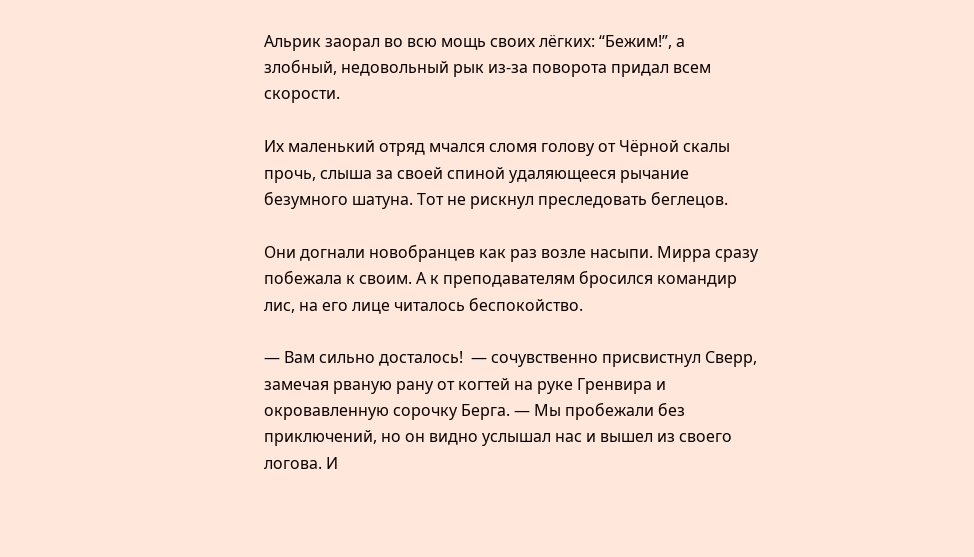Альрик заорал во всю мощь своих лёгких: “Бежим!”, а злобный, недовольный рык из-за поворота придал всем скорости.

Их маленький отряд мчался сломя голову от Чёрной скалы прочь, слыша за своей спиной удаляющееся рычание безумного шатуна. Тот не рискнул преследовать беглецов.

Они догнали новобранцев как раз возле насыпи. Мирра сразу побежала к своим. А к преподавателям бросился командир лис, на его лице читалось беспокойство.

— Вам сильно досталось!  — сочувственно присвистнул Сверр, замечая рваную рану от когтей на руке Гренвира и окровавленную сорочку Берга. — Мы пробежали без приключений, но он видно услышал нас и вышел из своего логова. И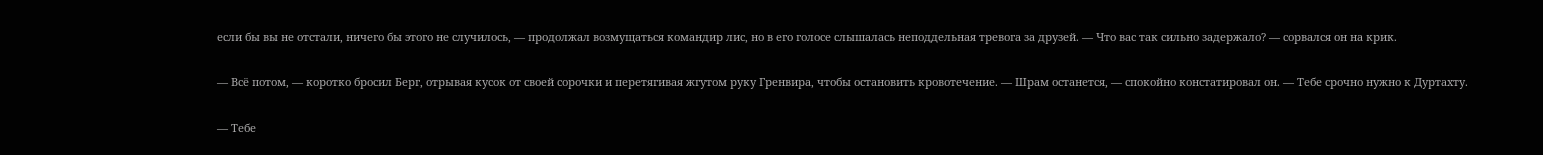если бы вы не отстали, ничего бы этого не случилось, — продолжал возмущаться командир лис, но в его голосе слышалась неподдельная тревога за друзей. — Что вас так сильно задержало? — сорвался он на крик.

— Всё потом, — коротко бросил Берг, отрывая кусок от своей сорочки и перетягивая жгутом руку Гренвира, чтобы остановить кровотечение. — Шрам останется, — спокойно констатировал он. — Тебе срочно нужно к Дуртахту.

— Тебе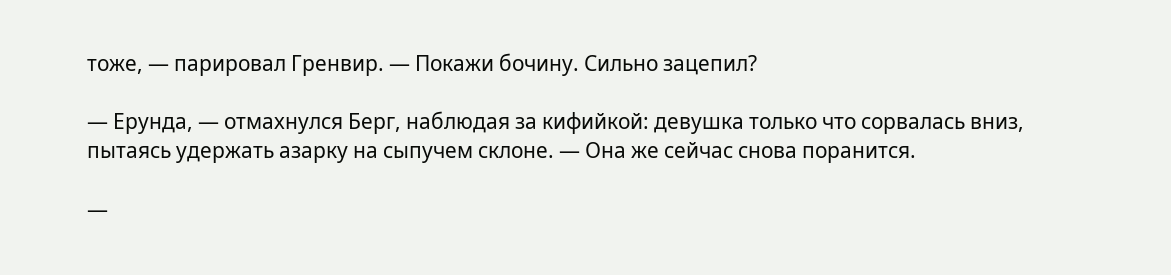тоже, — парировал Гренвир. — Покажи бочину. Сильно зацепил?

— Ерунда, — отмахнулся Берг, наблюдая за кифийкой: девушка только что сорвалась вниз, пытаясь удержать азарку на сыпучем склоне. — Она же сейчас снова поранится.

—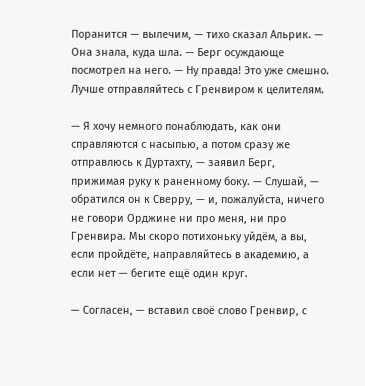Поранится — вылечим, — тихо сказал Альрик. — Она знала, куда шла. — Берг осуждающе посмотрел на него. — Ну правда! Это уже смешно. Лучше отправляйтесь с Гренвиром к целителям.

— Я хочу немного понаблюдать, как они справляются с насыпью, а потом сразу же отправлюсь к Дуртахту, — заявил Берг, прижимая руку к раненному боку. — Слушай, — обратился он к Сверру, — и, пожалуйста, ничего не говори Орджине ни про меня, ни про Гренвира. Мы скоро потихоньку уйдём, а вы, если пройдёте, направляйтесь в академию, а если нет — бегите ещё один круг.

— Согласен, — вставил своё слово Гренвир, с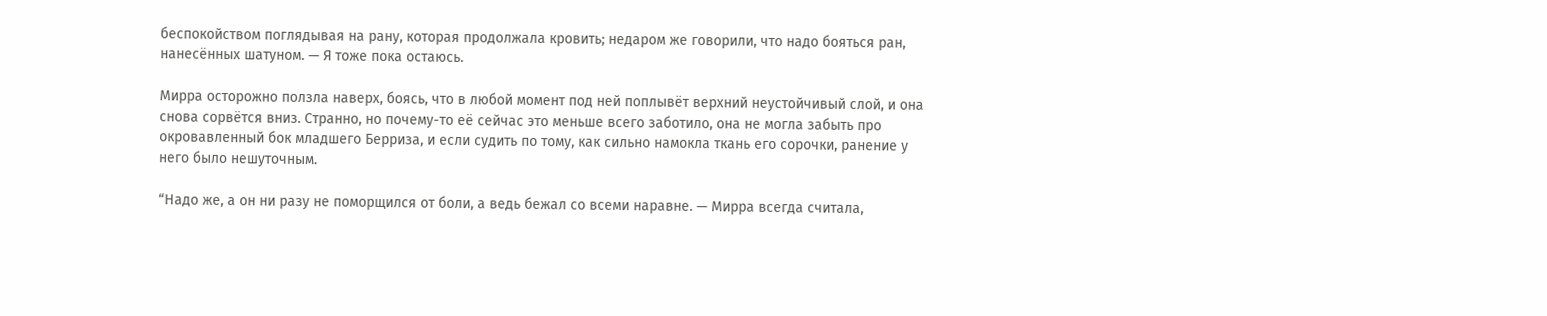беспокойством поглядывая на рану, которая продолжала кровить; недаром же говорили, что надо бояться ран, нанесённых шатуном. — Я тоже пока остаюсь.

Мирра осторожно ползла наверх, боясь, что в любой момент под ней поплывёт верхний неустойчивый слой, и она снова сорвётся вниз. Странно, но почему-то её сейчас это меньше всего заботило, она не могла забыть про окровавленный бок младшего Берриза, и если судить по тому, как сильно намокла ткань его сорочки, ранение у него было нешуточным.

“Надо же, а он ни разу не поморщился от боли, а ведь бежал со всеми наравне. — Мирра всегда считала,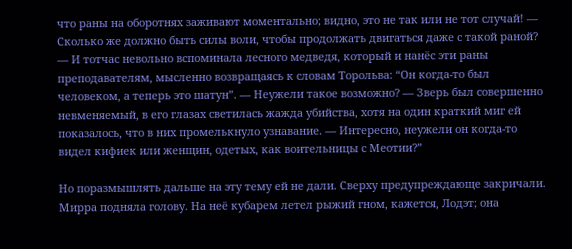что раны на оборотнях заживают моментально; видно, это не так или не тот случай! — Сколько же должно быть силы воли, чтобы продолжать двигаться даже с такой раной? — И тотчас невольно вспоминала лесного медведя, который и нанёс эти раны преподавателям, мысленно возвращаясь к словам Торольва: “Он когда-то был человеком, а теперь это шатун”. — Неужели такое возможно? — Зверь был совершенно невменяемый, в его глазах светилась жажда убийства, хотя на один краткий миг ей показалось, что в них промелькнуло узнавание. — Интересно, неужели он когда-то видел кифиек или женщин, одетых, как воительницы с Меотии?”

Но поразмышлять дальше на эту тему ей не дали. Сверху предупреждающе закричали. Мирра подняла голову. На неё кубарем летел рыжий гном, кажется, Лодэт; она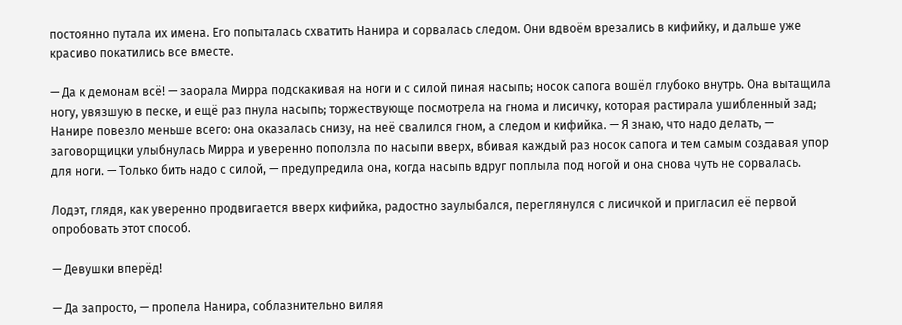постоянно путала их имена. Его попыталась схватить Нанира и сорвалась следом. Они вдвоём врезались в кифийку, и дальше уже красиво покатились все вместе.

— Да к демонам всё! — заорала Мирра подскакивая на ноги и с силой пиная насыпь; носок сапога вошёл глубоко внутрь. Она вытащила ногу, увязшую в песке, и ещё раз пнула насыпь; торжествующе посмотрела на гнома и лисичку, которая растирала ушибленный зад; Нанире повезло меньше всего: она оказалась снизу, на неё свалился гном, а следом и кифийка. — Я знаю, что надо делать, — заговорщицки улыбнулась Мирра и уверенно поползла по насыпи вверх, вбивая каждый раз носок сапога и тем самым создавая упор для ноги. — Только бить надо с силой, — предупредила она, когда насыпь вдруг поплыла под ногой и она снова чуть не сорвалась.

Лодэт, глядя, как уверенно продвигается вверх кифийка, радостно заулыбался, переглянулся с лисичкой и пригласил её первой опробовать этот способ.

— Девушки вперёд!

— Да запросто, — пропела Нанира, соблазнительно виляя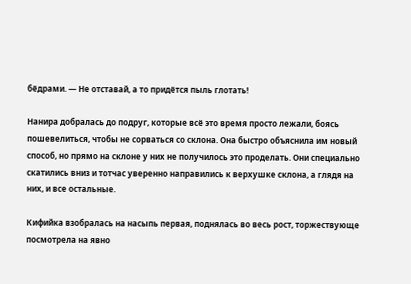бёдрами. — Не отставай, а то придётся пыль глотать!

Нанира добралась до подруг, которые всё это время просто лежали, боясь пошевелиться, чтобы не сорваться со склона. Она быстро объяснила им новый способ, но прямо на склоне у них не получилось это проделать. Они специально скатились вниз и тотчас уверенно направились к верхушке склона, а глядя на них, и все остальные.

Кифийка взобралась на насыпь первая, поднялась во весь рост, торжествующе посмотрела на явно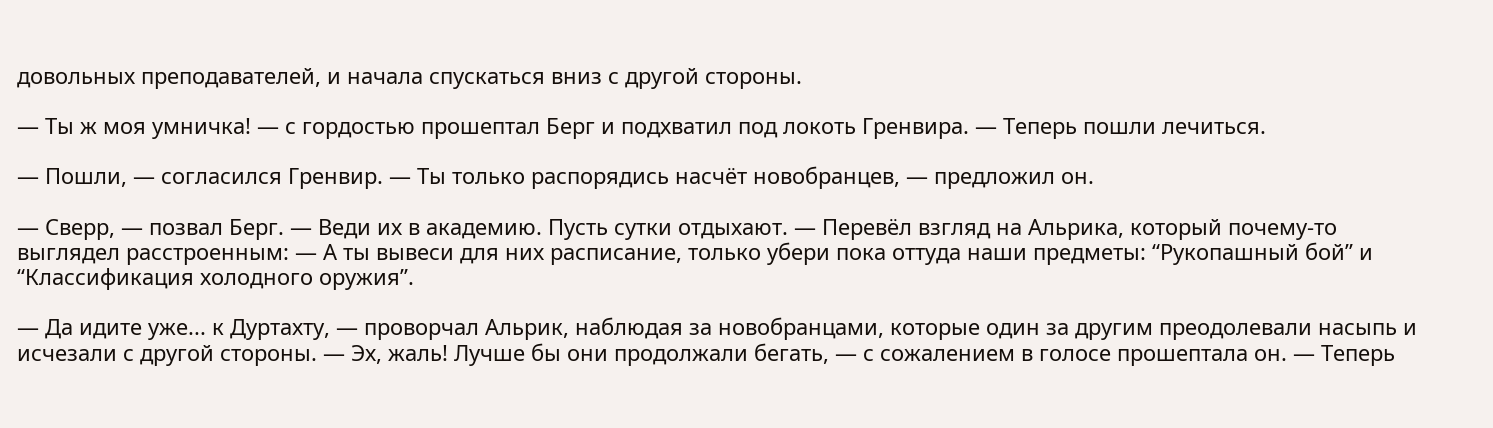довольных преподавателей, и начала спускаться вниз с другой стороны.

— Ты ж моя умничка! — с гордостью прошептал Берг и подхватил под локоть Гренвира. — Теперь пошли лечиться.

— Пошли, — согласился Гренвир. — Ты только распорядись насчёт новобранцев, — предложил он.

— Сверр, — позвал Берг. — Веди их в академию. Пусть сутки отдыхают. — Перевёл взгляд на Альрика, который почему-то выглядел расстроенным: — А ты вывеси для них расписание, только убери пока оттуда наши предметы: “Рукопашный бой” и “Классификация холодного оружия”.

— Да идите уже... к Дуртахту, — проворчал Альрик, наблюдая за новобранцами, которые один за другим преодолевали насыпь и исчезали с другой стороны. — Эх, жаль! Лучше бы они продолжали бегать, — с сожалением в голосе прошептала он. — Теперь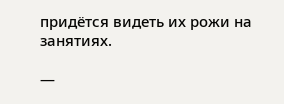придётся видеть их рожи на занятиях.

—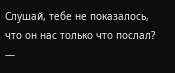Слушай, тебе не показалось, что он нас только что послал? —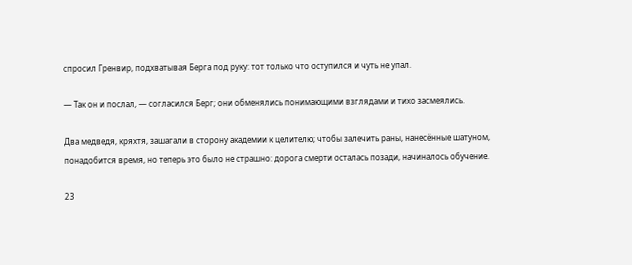спросил Гренвир, подхватывая Берга под руку: тот только что оступился и чуть не упал.

— Так он и послал, — согласился Берг; они обменялись понимающими взглядами и тихо засмеялись.

Два медведя, кряхтя, зашагали в сторону академии к целителю; чтобы залечить раны, нанесённые шатуном, понадобится время, но теперь это было не страшно: дорога смерти осталась позади, начиналось обучение.

23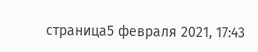страница5 февраля 2021, 17:43